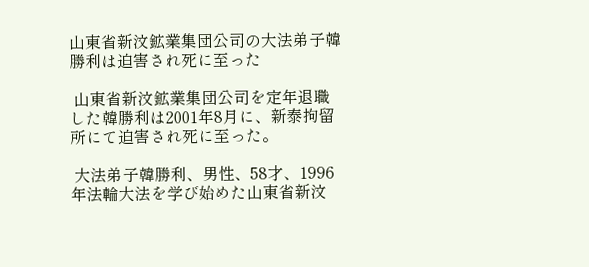山東省新汶鉱業集団公司の大法弟子韓勝利は迫害され死に至った

 山東省新汶鉱業集団公司を定年退職した韓勝利は2001年8月に、新泰拘留所にて迫害され死に至った。

 大法弟子韓勝利、男性、58才、1996年法輪大法を学び始めた山東省新汶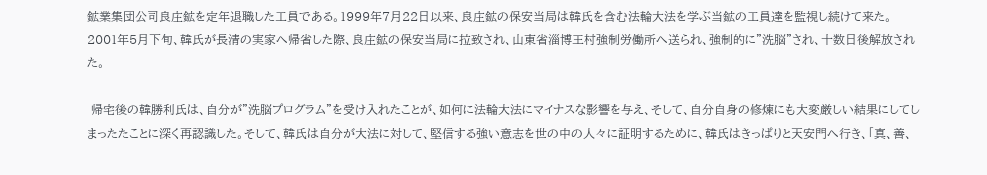鉱業集団公司良庄鉱を定年退職した工員である。1999年7月22日以来、良庄鉱の保安当局は韓氏を含む法輪大法を学ぶ当鉱の工員達を監視し続けて来た。2001年5月下旬、韓氏が長清の実家へ帰省した際、良庄鉱の保安当局に拉致され、山東省淄博王村強制労働所へ送られ、強制的に”洗脳”され、十数日後解放された。

 帰宅後の韓勝利氏は、自分が”洗脳プログラム”を受け入れたことが、如何に法輪大法にマイナスな影響を与え、そして、自分自身の修煉にも大変厳しい結果にしてしまったたことに深く再認識した。そして、韓氏は自分が大法に対して、堅信する強い意志を世の中の人々に証明するために、韓氏はきっぱりと天安門へ行き、「真、善、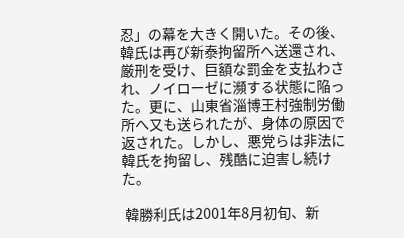忍」の幕を大きく開いた。その後、韓氏は再び新泰拘留所へ送還され、厳刑を受け、巨額な罰金を支払わされ、ノイローゼに瀕する状態に陥った。更に、山東省淄博王村強制労働所へ又も送られたが、身体の原因で返された。しかし、悪党らは非法に韓氏を拘留し、残酷に迫害し続けた。

 韓勝利氏は2001年8月初旬、新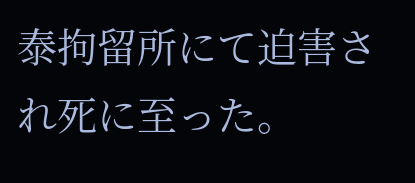泰拘留所にて迫害され死に至った。